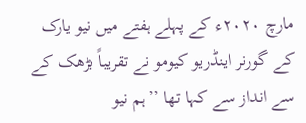مارچ ۲۰۲۰ء کے پہلے ہفتے میں نیو یارک کے گورنر اینڈریو کیومو نے تقریباً بڑھک کے سے انداز سے کہا تھا ’’ہم نیو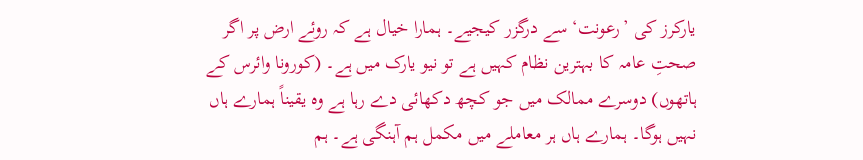یارکرز کی ’رعونت‘ سے درگزر کیجیے۔ ہمارا خیال ہے کہ روئے ارض پر اگر صحتِ عامہ کا بہترین نظام کہیں ہے تو نیو یارک میں ہے۔ (کورونا وائرس کے ہاتھوں) دوسرے ممالک میں جو کچھ دکھائی دے رہا ہے وہ یقیناً ہمارے ہاں نہیں ہوگا۔ ہمارے ہاں ہر معاملے میں مکمل ہم آہنگی ہے۔ ہم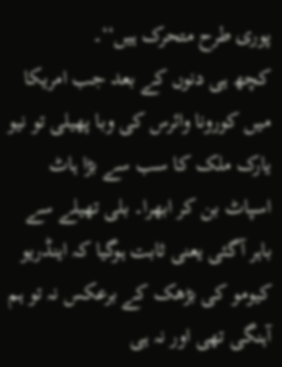پوری طرح متحرک ہیں‘‘۔
کچھ ہی دنوں کے بعد جب امریکا میں کورونا وائرس کی وبا پھیلی تو نیو یارک ملک کا سب سے بڑا ہاٹ اسپاٹ بن کر ابھرا۔ بلی تھیلے سے باہر آگئی یعنی ثابت ہوگیا کہ اینڈریو کیومو کی بڑھک کے برعکس نہ تو ہم آہنگی تھی اور نہ ہی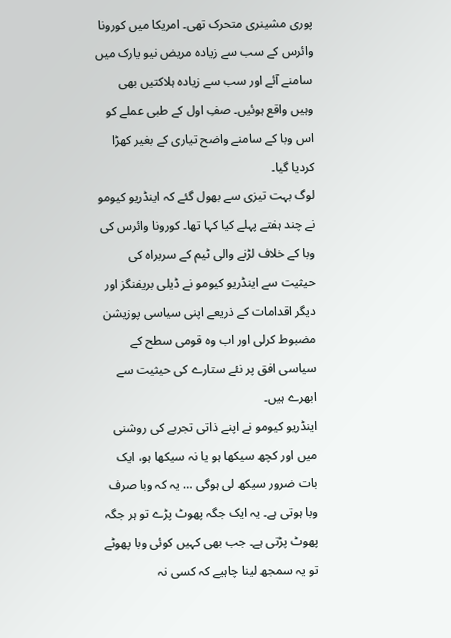پوری مشینری متحرک تھی۔ امریکا میں کورونا وائرس کے سب سے زیادہ مریض نیو یارک میں سامنے آئے اور سب سے زیادہ ہلاکتیں بھی وہیں واقع ہوئیں۔ صفِ اول کے طبی عملے کو اس وبا کے سامنے واضح تیاری کے بغیر کھڑا کردیا گیا۔
لوگ بہت تیزی سے بھول گئے کہ اینڈریو کیومو نے چند ہفتے پہلے کیا کہا تھا۔ کورونا وائرس کی وبا کے خلاف لڑنے والی ٹیم کے سربراہ کی حیثیت سے اینڈریو کیومو نے ڈیلی بریفنگز اور دیگر اقدامات کے ذریعے اپنی سیاسی پوزیشن مضبوط کرلی اور اب وہ قومی سطح کے سیاسی افق پر نئے ستارے کی حیثیت سے ابھرے ہیں۔
اینڈریو کیومو نے اپنے ذاتی تجربے کی روشنی میں اور کچھ سیکھا ہو یا نہ سیکھا ہو، ایک بات ضرور سیکھ لی ہوگی … یہ کہ وبا صرف وبا ہوتی ہے۔ یہ ایک جگہ پھوٹ پڑے تو ہر جگہ پھوٹ پڑتی ہے۔ جب بھی کہیں کوئی وبا پھوٹے تو یہ سمجھ لینا چاہیے کہ کسی نہ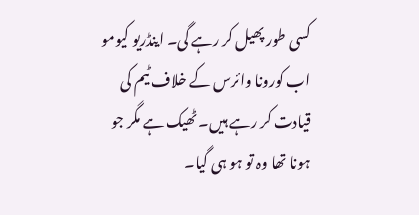کسی طور پھیل کر رہے گی۔ اینڈریو کیومو اب کورونا وائرس کے خلاف ٹیم کی قیادت کر رہے ہیں۔ ٹھیک ہے مگر جو ہونا تھا وہ تو ہو ہی گیا۔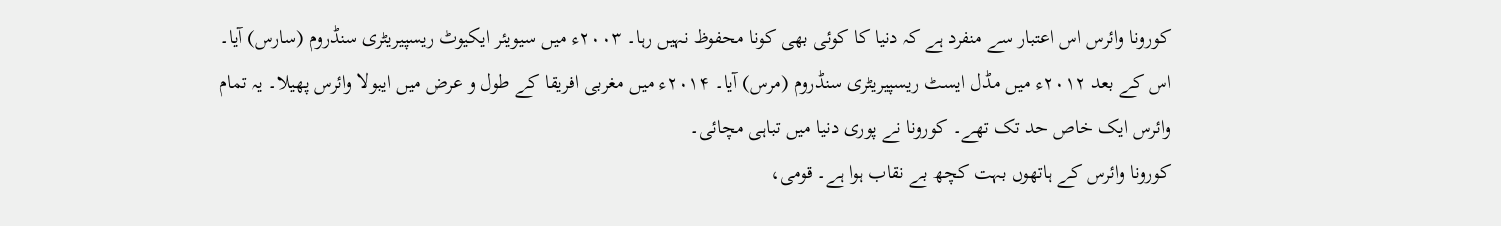کورونا وائرس اس اعتبار سے منفرد ہے کہ دنیا کا کوئی بھی کونا محفوظ نہیں رہا۔ ۲۰۰۳ء میں سیویئر ایکیوٹ ریسپیریٹری سنڈروم (سارس) آیا۔ اس کے بعد ۲۰۱۲ء میں مڈل ایسٹ ریسپیریٹری سنڈروم (مرس) آیا۔ ۲۰۱۴ء میں مغربی افریقا کے طول و عرض میں ایبولا وائرس پھیلا۔ یہ تمام وائرس ایک خاص حد تک تھے۔ کورونا نے پوری دنیا میں تباہی مچائی۔
کورونا وائرس کے ہاتھوں بہت کچھ بے نقاب ہوا ہے۔ قومی،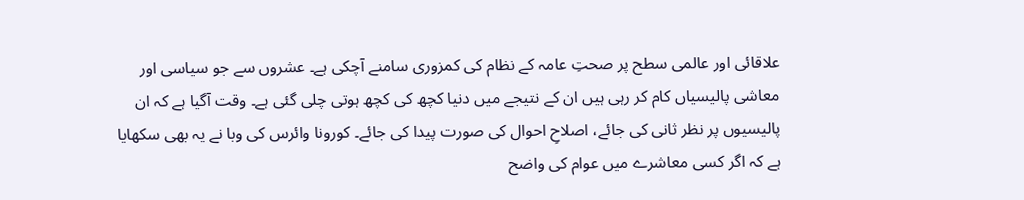علاقائی اور عالمی سطح پر صحتِ عامہ کے نظام کی کمزوری سامنے آچکی ہے۔ عشروں سے جو سیاسی اور معاشی پالیسیاں کام کر رہی ہیں ان کے نتیجے میں دنیا کچھ کی کچھ ہوتی چلی گئی ہے۔ وقت آگیا ہے کہ ان پالیسیوں پر نظر ثانی کی جائے، اصلاحِ احوال کی صورت پیدا کی جائے۔ کورونا وائرس کی وبا نے یہ بھی سکھایا ہے کہ اگر کسی معاشرے میں عوام کی واضح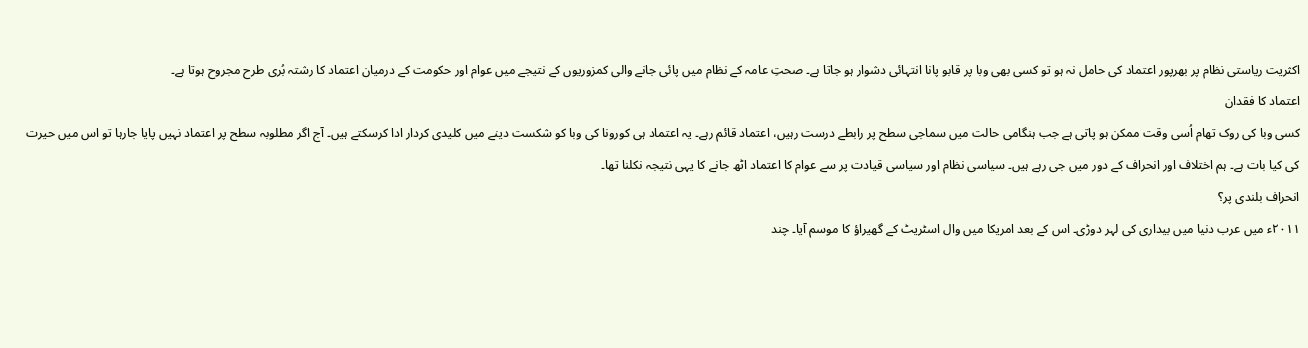اکثریت ریاستی نظام پر بھرپور اعتماد کی حامل نہ ہو تو کسی بھی وبا پر قابو پانا انتہائی دشوار ہو جاتا ہے۔ صحتِ عامہ کے نظام میں پائی جانے والی کمزوریوں کے نتیجے میں عوام اور حکومت کے درمیان اعتماد کا رشتہ بُری طرح مجروح ہوتا ہے۔
اعتماد کا فقدان
کسی وبا کی روک تھام اُسی وقت ممکن ہو پاتی ہے جب ہنگامی حالت میں سماجی سطح پر رابطے درست رہیں، اعتماد قائم رہے۔ یہ اعتماد ہی کورونا کی وبا کو شکست دینے میں کلیدی کردار ادا کرسکتے ہیں۔ آج اگر مطلوبہ سطح پر اعتماد نہیں پایا جارہا تو اس میں حیرت کی کیا بات ہے۔ ہم اختلاف اور انحراف کے دور میں جی رہے ہیں۔ سیاسی نظام اور سیاسی قیادت پر سے عوام کا اعتماد اٹھ جانے کا یہی نتیجہ نکلنا تھا۔
انحراف بلندی پر؟
۲۰۱۱ء میں عرب دنیا میں بیداری کی لہر دوڑی۔ اس کے بعد امریکا میں وال اسٹریٹ کے گھیراؤ کا موسم آیا۔ چند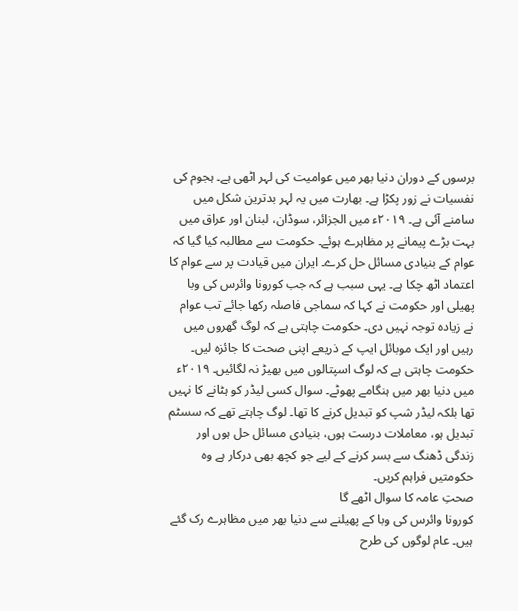برسوں کے دوران دنیا بھر میں عوامیت کی لہر اٹھی ہے۔ ہجوم کی نفسیات نے زور پکڑا ہے۔ بھارت میں یہ لہر بدترین شکل میں سامنے آئی ہے۔ ۲۰۱۹ء میں الجزائر، سوڈان، لبنان اور عراق میں بہت بڑے پیمانے پر مظاہرے ہوئے۔ حکومت سے مطالبہ کیا گیا کہ عوام کے بنیادی مسائل حل کرے۔ ایران میں قیادت پر سے عوام کا اعتماد اٹھ چکا ہے۔ یہی سبب ہے کہ جب کورونا وائرس کی وبا پھیلی اور حکومت نے کہا کہ سماجی فاصلہ رکھا جائے تب عوام نے زیادہ توجہ نہیں دی۔ حکومت چاہتی ہے کہ لوگ گھروں میں رہیں اور ایک موبائل ایپ کے ذریعے اپنی صحت کا جائزہ لیں۔ حکومت چاہتی ہے کہ لوگ اسپتالوں میں بھیڑ نہ لگائیں۔ ۲۰۱۹ء میں دنیا بھر میں ہنگامے پھوٹے۔ سوال کسی لیڈر کو ہٹانے کا نہیں تھا بلکہ لیڈر شپ کو تبدیل کرنے کا تھا۔ لوگ چاہتے تھے کہ سسٹم تبدیل ہو، معاملات درست ہوں، بنیادی مسائل حل ہوں اور زندگی ڈھنگ سے بسر کرنے کے لیے جو کچھ بھی درکار ہے وہ حکومتیں فراہم کریں۔
صحتِ عامہ کا سوال اٹھے گا
کورونا وائرس کی وبا کے پھیلنے سے دنیا بھر میں مظاہرے رک گئے ہیں۔ عام لوگوں کی طرح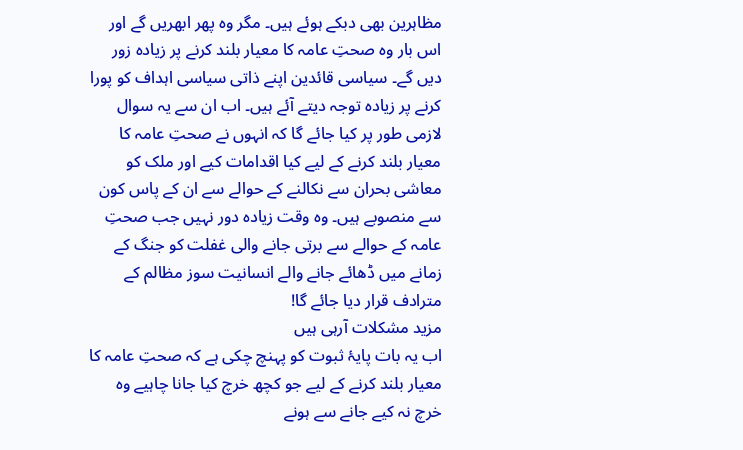مظاہرین بھی دبکے ہوئے ہیں۔ مگر وہ پھر ابھریں گے اور اس بار وہ صحتِ عامہ کا معیار بلند کرنے پر زیادہ زور دیں گے۔ سیاسی قائدین اپنے ذاتی سیاسی اہداف کو پورا کرنے پر زیادہ توجہ دیتے آئے ہیں۔ اب ان سے یہ سوال لازمی طور پر کیا جائے گا کہ انہوں نے صحتِ عامہ کا معیار بلند کرنے کے لیے کیا اقدامات کیے اور ملک کو معاشی بحران سے نکالنے کے حوالے سے ان کے پاس کون سے منصوبے ہیں۔ وہ وقت زیادہ دور نہیں جب صحتِ عامہ کے حوالے سے برتی جانے والی غفلت کو جنگ کے زمانے میں ڈھائے جانے والے انسانیت سوز مظالم کے مترادف قرار دیا جائے گا!
مزید مشکلات آرہی ہیں
اب یہ بات پایۂ ثبوت کو پہنچ چکی ہے کہ صحتِ عامہ کا معیار بلند کرنے کے لیے جو کچھ خرچ کیا جانا چاہیے وہ خرچ نہ کیے جانے سے ہونے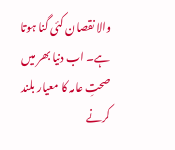والا نقصان کئی گنا ہوتا ہے۔ اب دنیا بھر میں صحتِ عامہ کا معیار بلند کرنے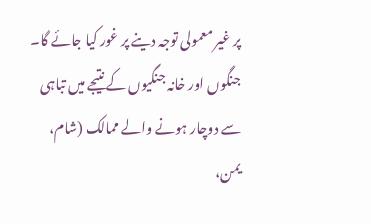پر غیر معمولی توجہ دینے پر غور کیا جائے گا۔ جنگوں اور خانہ جنگیوں کے نتیجے میں تباہی سے دوچار ہونے والے ممالک (شام، یمن،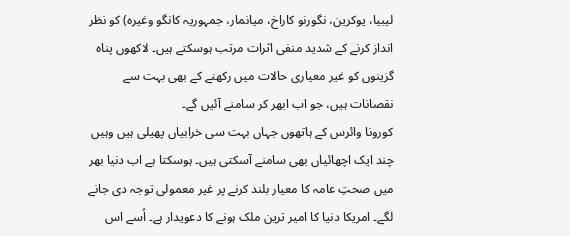لیبیا، یوکرین، نگورنو کاراخ، میانمار، جمہوریہ کانگو وغیرہ) کو نظر انداز کرنے کے شدید منفی اثرات مرتب ہوسکتے ہیں۔ لاکھوں پناہ گزینوں کو غیر معیاری حالات میں رکھنے کے بھی بہت سے نقصانات ہیں، جو اب ابھر کر سامنے آئیں گے۔
کورونا وائرس کے ہاتھوں جہاں بہت سی خرابیاں پھیلی ہیں وہیں چند ایک اچھائیاں بھی سامنے آسکتی ہیں۔ ہوسکتا ہے اب دنیا بھر میں صحتِ عامہ کا معیار بلند کرنے پر غیر معمولی توجہ دی جانے لگے۔ امریکا دنیا کا امیر ترین ملک ہونے کا دعویدار ہے۔ اُسے اس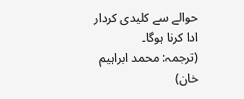حوالے سے کلیدی کردار ادا کرنا ہوگا۔
(ترجمہ: محمد ابراہیم خان)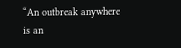“An outbreak anywhere is an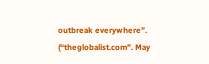outbreak everywhere”. (“theglobalist.com”. May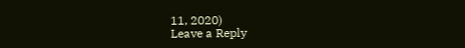11, 2020)
Leave a Reply